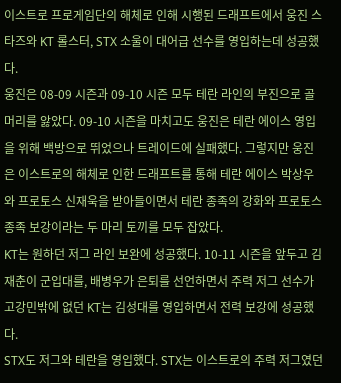이스트로 프로게임단의 해체로 인해 시행된 드래프트에서 웅진 스타즈와 KT 롤스터, STX 소울이 대어급 선수를 영입하는데 성공했다.
웅진은 08-09 시즌과 09-10 시즌 모두 테란 라인의 부진으로 골머리를 앓았다. 09-10 시즌을 마치고도 웅진은 테란 에이스 영입을 위해 백방으로 뛰었으나 트레이드에 실패했다. 그렇지만 웅진은 이스트로의 해체로 인한 드래프트를 통해 테란 에이스 박상우와 프로토스 신재욱을 받아들이면서 테란 종족의 강화와 프로토스 종족 보강이라는 두 마리 토끼를 모두 잡았다.
KT는 원하던 저그 라인 보완에 성공했다. 10-11 시즌을 앞두고 김재춘이 군입대를, 배병우가 은퇴를 선언하면서 주력 저그 선수가 고강민밖에 없던 KT는 김성대를 영입하면서 전력 보강에 성공했다.
STX도 저그와 테란을 영입했다. STX는 이스트로의 주력 저그였던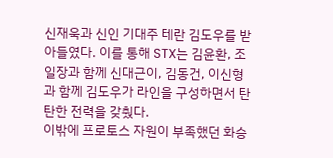신재욱과 신인 기대주 테란 김도우를 받아들였다. 이를 통해 STX는 김윤환, 조일장과 함께 신대근이, 김동건, 이신형과 함께 김도우가 라인을 구성하면서 탄탄한 전력을 갖췄다.
이밖에 프로토스 자원이 부족했던 화승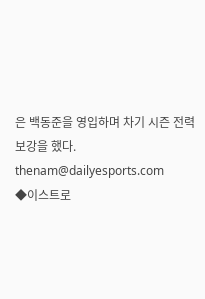은 백동준을 영입하며 차기 시즌 전력 보강을 했다.
thenam@dailyesports.com
◆이스트로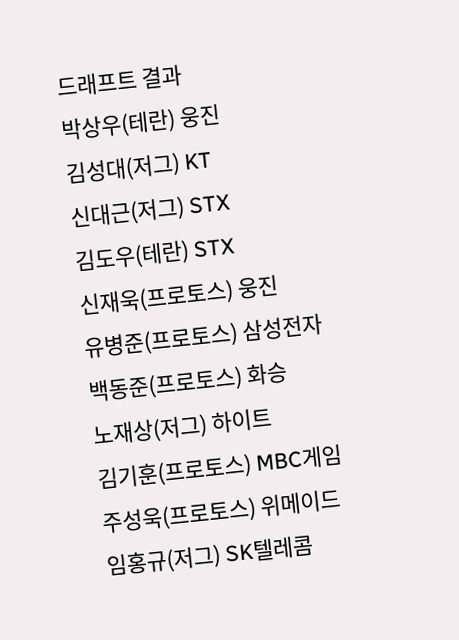드래프트 결과
박상우(테란) 웅진
김성대(저그) KT
신대근(저그) STX
김도우(테란) STX
신재욱(프로토스) 웅진
유병준(프로토스) 삼성전자
백동준(프로토스) 화승
노재상(저그) 하이트
김기훈(프로토스) MBC게임
주성욱(프로토스) 위메이드
임홍규(저그) SK텔레콤